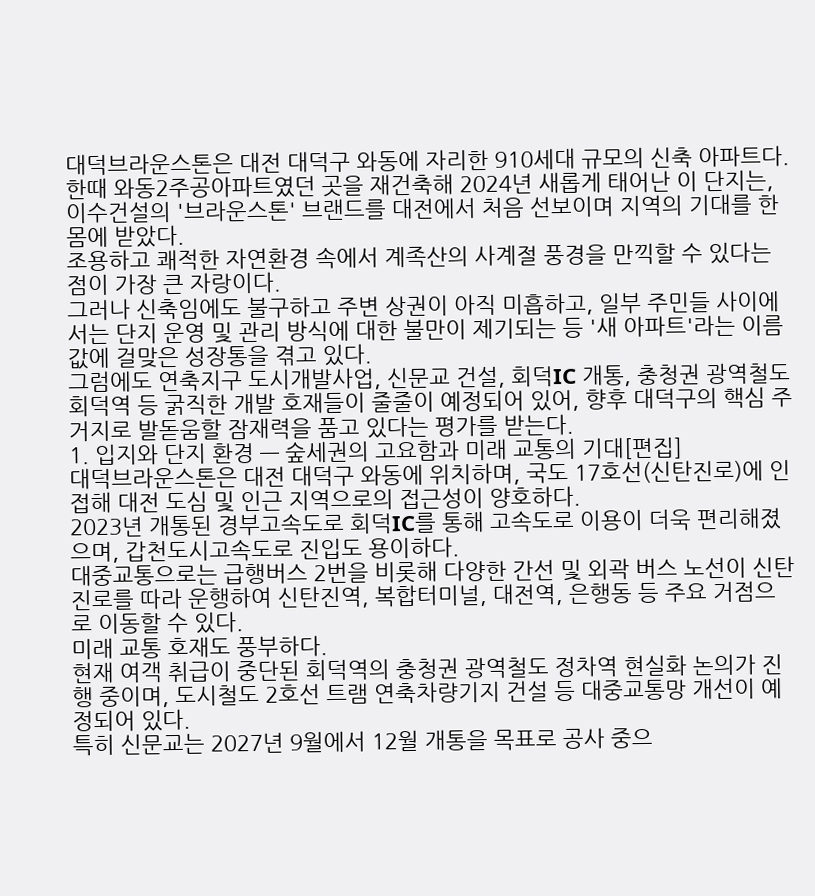대덕브라운스톤은 대전 대덕구 와동에 자리한 910세대 규모의 신축 아파트다.
한때 와동2주공아파트였던 곳을 재건축해 2024년 새롭게 태어난 이 단지는, 이수건설의 '브라운스톤' 브랜드를 대전에서 처음 선보이며 지역의 기대를 한 몸에 받았다.
조용하고 쾌적한 자연환경 속에서 계족산의 사계절 풍경을 만끽할 수 있다는 점이 가장 큰 자랑이다.
그러나 신축임에도 불구하고 주변 상권이 아직 미흡하고, 일부 주민들 사이에서는 단지 운영 및 관리 방식에 대한 불만이 제기되는 등 '새 아파트'라는 이름값에 걸맞은 성장통을 겪고 있다.
그럼에도 연축지구 도시개발사업, 신문교 건설, 회덕IC 개통, 충청권 광역철도 회덕역 등 굵직한 개발 호재들이 줄줄이 예정되어 있어, 향후 대덕구의 핵심 주거지로 발돋움할 잠재력을 품고 있다는 평가를 받는다.
1. 입지와 단지 환경 — 숲세권의 고요함과 미래 교통의 기대[편집]
대덕브라운스톤은 대전 대덕구 와동에 위치하며, 국도 17호선(신탄진로)에 인접해 대전 도심 및 인근 지역으로의 접근성이 양호하다.
2023년 개통된 경부고속도로 회덕IC를 통해 고속도로 이용이 더욱 편리해졌으며, 갑천도시고속도로 진입도 용이하다.
대중교통으로는 급행버스 2번을 비롯해 다양한 간선 및 외곽 버스 노선이 신탄진로를 따라 운행하여 신탄진역, 복합터미널, 대전역, 은행동 등 주요 거점으로 이동할 수 있다.
미래 교통 호재도 풍부하다.
현재 여객 취급이 중단된 회덕역의 충청권 광역철도 정차역 현실화 논의가 진행 중이며, 도시철도 2호선 트램 연축차량기지 건설 등 대중교통망 개선이 예정되어 있다.
특히 신문교는 2027년 9월에서 12월 개통을 목표로 공사 중으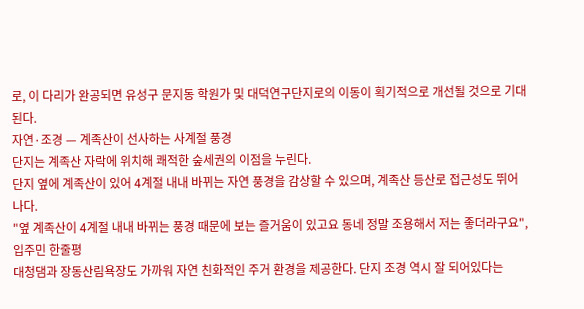로, 이 다리가 완공되면 유성구 문지동 학원가 및 대덕연구단지로의 이동이 획기적으로 개선될 것으로 기대된다.
자연·조경 — 계족산이 선사하는 사계절 풍경
단지는 계족산 자락에 위치해 쾌적한 숲세권의 이점을 누린다.
단지 옆에 계족산이 있어 4계절 내내 바뀌는 자연 풍경을 감상할 수 있으며, 계족산 등산로 접근성도 뛰어나다.
"옆 계족산이 4계절 내내 바뀌는 풍경 때문에 보는 즐거움이 있고요 동네 정말 조용해서 저는 좋더라구요", 입주민 한줄평
대청댐과 장동산림욕장도 가까워 자연 친화적인 주거 환경을 제공한다. 단지 조경 역시 잘 되어있다는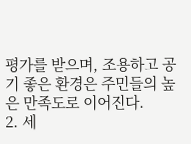평가를 받으며, 조용하고 공기 좋은 환경은 주민들의 높은 만족도로 이어진다.
2. 세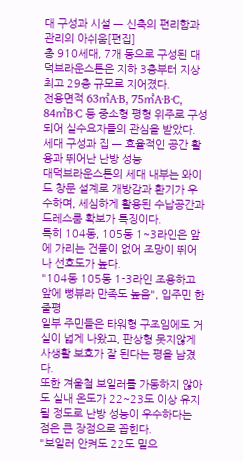대 구성과 시설 — 신축의 편리함과 관리의 아쉬움[편집]
총 910세대, 7개 동으로 구성된 대덕브라운스톤은 지하 3층부터 지상 최고 29층 규모로 지어졌다.
전용면적 63㎡A·B, 75㎡A·B·C, 84㎡B·C 등 중소형 평형 위주로 구성되어 실수요자들의 관심을 받았다.
세대 구성과 집 — 효율적인 공간 활용과 뛰어난 난방 성능
대덕브라운스톤의 세대 내부는 와이드 창문 설계로 개방감과 환기가 우수하며, 세심하게 활용된 수납공간과 드레스룸 확보가 특징이다.
특히 104동, 105동 1~3라인은 앞에 가리는 건물이 없어 조망이 뛰어나 선호도가 높다.
"104동 105동 1-3라인 조용하고 앞에 뻥뷰라 만족도 높음", 입주민 한줄평
일부 주민들은 타워형 구조임에도 거실이 넓게 나왔고, 판상형 못지않게 사생활 보호가 잘 된다는 평을 남겼다.
또한 겨울철 보일러를 가동하지 않아도 실내 온도가 22~23도 이상 유지될 정도로 난방 성능이 우수하다는 점은 큰 장점으로 꼽힌다.
"보일러 안켜도 22도 밑으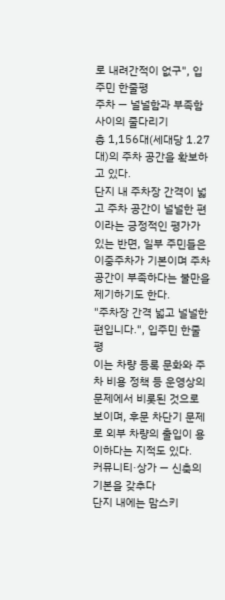로 내려간적이 없구", 입주민 한줄평
주차 — 널널함과 부족함 사이의 줄다리기
총 1,156대(세대당 1.27대)의 주차 공간을 확보하고 있다.
단지 내 주차장 간격이 넓고 주차 공간이 널널한 편이라는 긍정적인 평가가 있는 반면, 일부 주민들은 이중주차가 기본이며 주차 공간이 부족하다는 불만을 제기하기도 한다.
"주차장 간격 넓고 널널한 편입니다.", 입주민 한줄평
이는 차량 등록 문화와 주차 비용 정책 등 운영상의 문제에서 비롯된 것으로 보이며, 후문 차단기 문제로 외부 차량의 출입이 용이하다는 지적도 있다.
커뮤니티·상가 — 신축의 기본을 갖추다
단지 내에는 맘스키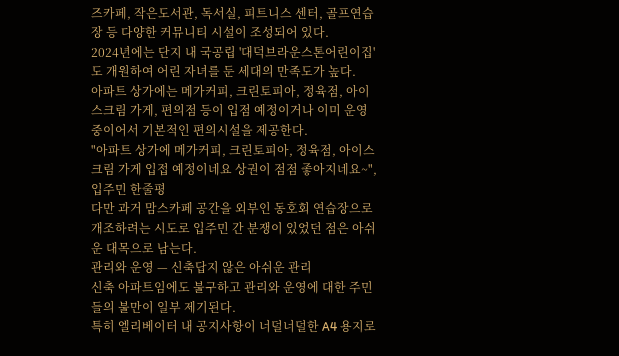즈카페, 작은도서관, 독서실, 피트니스 센터, 골프연습장 등 다양한 커뮤니티 시설이 조성되어 있다.
2024년에는 단지 내 국공립 '대덕브라운스톤어린이집'도 개원하여 어린 자녀를 둔 세대의 만족도가 높다.
아파트 상가에는 메가커피, 크린토피아, 정육점, 아이스크림 가게, 편의점 등이 입점 예정이거나 이미 운영 중이어서 기본적인 편의시설을 제공한다.
"아파트 상가에 메가커피, 크린토피아, 정육점, 아이스크림 가게 입접 예정이네요 상권이 점점 좋아지네요~", 입주민 한줄평
다만 과거 맘스카페 공간을 외부인 동호회 연습장으로 개조하려는 시도로 입주민 간 분쟁이 있었던 점은 아쉬운 대목으로 남는다.
관리와 운영 — 신축답지 않은 아쉬운 관리
신축 아파트임에도 불구하고 관리와 운영에 대한 주민들의 불만이 일부 제기된다.
특히 엘리베이터 내 공지사항이 너덜너덜한 A4 용지로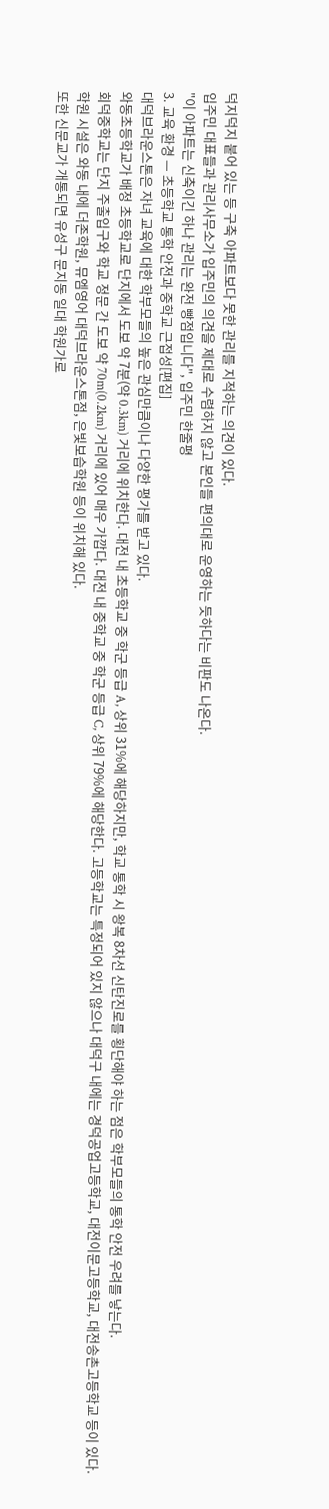덕지덕지 붙어 있는 등 구축 아파트보다 못한 관리를 지적하는 의견이 있다.
입주민 대표들과 관리사무소가 입주민의 의견을 제대로 수렴하지 않고 본인들 편의대로 운영하는 듯하다는 비판도 나온다.
"이 아파트는 신축이긴 하나 관리는 완전 빵점입니다", 입주민 한줄평
3. 교육 환경 — 초등학교 통학 안전과 중학교 근접성[편집]
대덕브라운스톤은 자녀 교육에 대한 학부모들의 높은 관심만큼이나 다양한 평가를 받고 있다.
와동초등학교가 배정 초등학교로 단지에서 도보 약 7분(약 0.3km) 거리에 위치한다. 대전 내 초등학교 중 학군 등급 A, 상위 31%에 해당하지만, 학교 통학 시 왕복 8차선 신탄진로를 횡단해야 하는 점은 학부모들의 통학 안전 우려를 낳는다.
회덕중학교는 단지 주출입구와 학교 정문 간 도보 약 70m(0.2km) 거리에 있어 매우 가깝다. 대전 내 중학교 중 학군 등급 C, 상위 79%에 해당한다. 고등학교는 특정되어 있지 않으나 대덕구 내에는 경덕공업고등학교, 대전이문고등학교, 대전송촌고등학교 등이 있다.
학원 시설은 와동 내에 더존학원, 뮤엠영어 대덕브라운스톤점, 은빛보습학원 등이 위치해 있다.
또한 신문교가 개통되면 유성구 문지동 일대 학원가로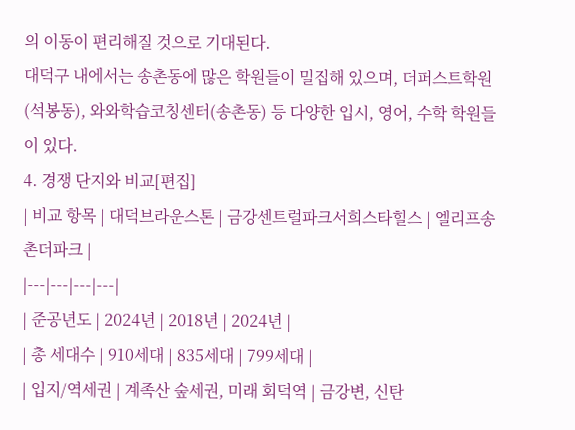의 이동이 편리해질 것으로 기대된다.
대덕구 내에서는 송촌동에 많은 학원들이 밀집해 있으며, 더퍼스트학원(석봉동), 와와학습코칭센터(송촌동) 등 다양한 입시, 영어, 수학 학원들이 있다.
4. 경쟁 단지와 비교[편집]
| 비교 항목 | 대덕브라운스톤 | 금강센트럴파크서희스타힐스 | 엘리프송촌더파크 |
|---|---|---|---|
| 준공년도 | 2024년 | 2018년 | 2024년 |
| 총 세대수 | 910세대 | 835세대 | 799세대 |
| 입지/역세권 | 계족산 숲세권, 미래 회덕역 | 금강변, 신탄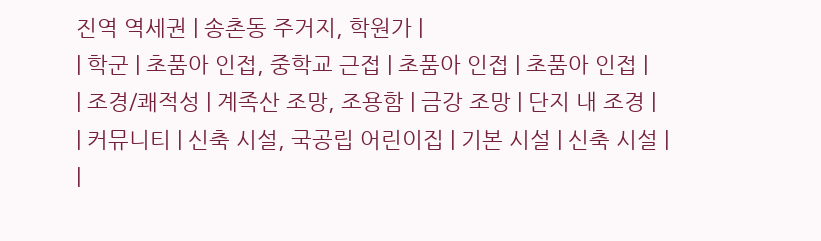진역 역세권 | 송촌동 주거지, 학원가 |
| 학군 | 초품아 인접, 중학교 근접 | 초품아 인접 | 초품아 인접 |
| 조경/쾌적성 | 계족산 조망, 조용함 | 금강 조망 | 단지 내 조경 |
| 커뮤니티 | 신축 시설, 국공립 어린이집 | 기본 시설 | 신축 시설 |
|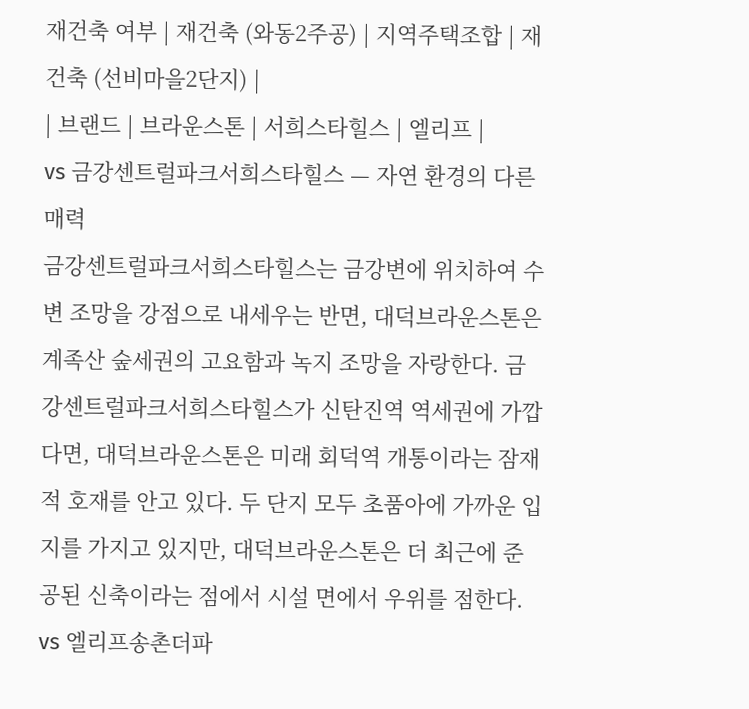재건축 여부 | 재건축 (와동2주공) | 지역주택조합 | 재건축 (선비마을2단지) |
| 브랜드 | 브라운스톤 | 서희스타힐스 | 엘리프 |
vs 금강센트럴파크서희스타힐스 — 자연 환경의 다른 매력
금강센트럴파크서희스타힐스는 금강변에 위치하여 수변 조망을 강점으로 내세우는 반면, 대덕브라운스톤은 계족산 숲세권의 고요함과 녹지 조망을 자랑한다. 금강센트럴파크서희스타힐스가 신탄진역 역세권에 가깝다면, 대덕브라운스톤은 미래 회덕역 개통이라는 잠재적 호재를 안고 있다. 두 단지 모두 초품아에 가까운 입지를 가지고 있지만, 대덕브라운스톤은 더 최근에 준공된 신축이라는 점에서 시설 면에서 우위를 점한다.
vs 엘리프송촌더파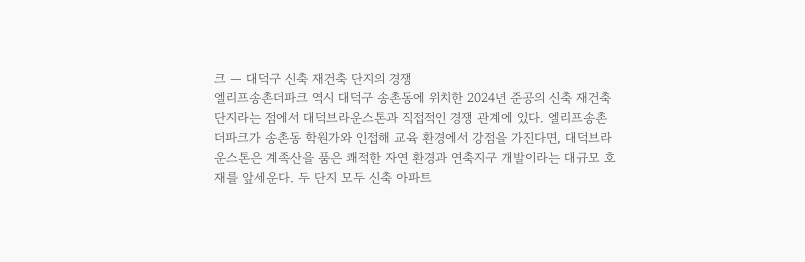크 — 대덕구 신축 재건축 단지의 경쟁
엘리프송촌더파크 역시 대덕구 송촌동에 위치한 2024년 준공의 신축 재건축 단지라는 점에서 대덕브라운스톤과 직접적인 경쟁 관계에 있다. 엘리프송촌더파크가 송촌동 학원가와 인접해 교육 환경에서 강점을 가진다면, 대덕브라운스톤은 계족산을 품은 쾌적한 자연 환경과 연축지구 개발이라는 대규모 호재를 앞세운다. 두 단지 모두 신축 아파트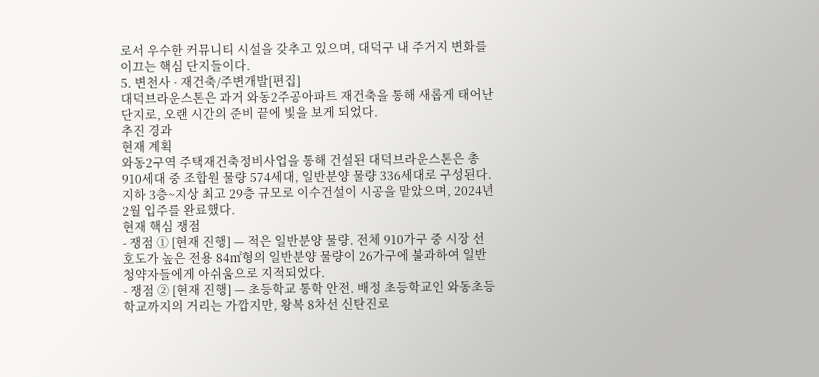로서 우수한 커뮤니티 시설을 갖추고 있으며, 대덕구 내 주거지 변화를 이끄는 핵심 단지들이다.
5. 변천사 · 재건축/주변개발[편집]
대덕브라운스톤은 과거 와동2주공아파트 재건축을 통해 새롭게 태어난 단지로, 오랜 시간의 준비 끝에 빛을 보게 되었다.
추진 경과
현재 계획
와동2구역 주택재건축정비사업을 통해 건설된 대덕브라운스톤은 총 910세대 중 조합원 물량 574세대, 일반분양 물량 336세대로 구성된다. 지하 3층~지상 최고 29층 규모로 이수건설이 시공을 맡았으며, 2024년 2월 입주를 완료했다.
현재 핵심 쟁점
- 쟁점 ① [현재 진행] — 적은 일반분양 물량. 전체 910가구 중 시장 선호도가 높은 전용 84㎡형의 일반분양 물량이 26가구에 불과하여 일반 청약자들에게 아쉬움으로 지적되었다.
- 쟁점 ② [현재 진행] — 초등학교 통학 안전. 배정 초등학교인 와동초등학교까지의 거리는 가깝지만, 왕복 8차선 신탄진로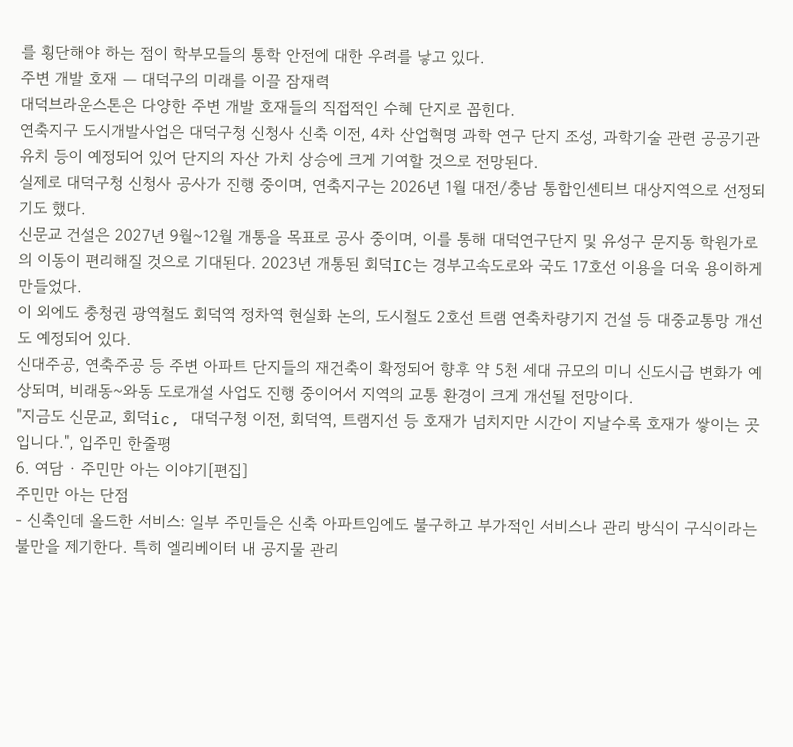를 횡단해야 하는 점이 학부모들의 통학 안전에 대한 우려를 낳고 있다.
주변 개발 호재 — 대덕구의 미래를 이끌 잠재력
대덕브라운스톤은 다양한 주변 개발 호재들의 직접적인 수혜 단지로 꼽힌다.
연축지구 도시개발사업은 대덕구청 신청사 신축 이전, 4차 산업혁명 과학 연구 단지 조성, 과학기술 관련 공공기관 유치 등이 예정되어 있어 단지의 자산 가치 상승에 크게 기여할 것으로 전망된다.
실제로 대덕구청 신청사 공사가 진행 중이며, 연축지구는 2026년 1월 대전/충남 통합인센티브 대상지역으로 선정되기도 했다.
신문교 건설은 2027년 9월~12월 개통을 목표로 공사 중이며, 이를 통해 대덕연구단지 및 유성구 문지동 학원가로의 이동이 편리해질 것으로 기대된다. 2023년 개통된 회덕IC는 경부고속도로와 국도 17호선 이용을 더욱 용이하게 만들었다.
이 외에도 충청권 광역철도 회덕역 정차역 현실화 논의, 도시철도 2호선 트램 연축차량기지 건설 등 대중교통망 개선도 예정되어 있다.
신대주공, 연축주공 등 주변 아파트 단지들의 재건축이 확정되어 향후 약 5천 세대 규모의 미니 신도시급 변화가 예상되며, 비래동~와동 도로개설 사업도 진행 중이어서 지역의 교통 환경이 크게 개선될 전망이다.
"지금도 신문교, 회덕ic, 대덕구청 이전, 회덕역, 트램지선 등 호재가 넘치지만 시간이 지날수록 호재가 쌓이는 곳입니다.", 입주민 한줄평
6. 여담 · 주민만 아는 이야기[편집]
주민만 아는 단점
- 신축인데 올드한 서비스: 일부 주민들은 신축 아파트임에도 불구하고 부가적인 서비스나 관리 방식이 구식이라는 불만을 제기한다. 특히 엘리베이터 내 공지물 관리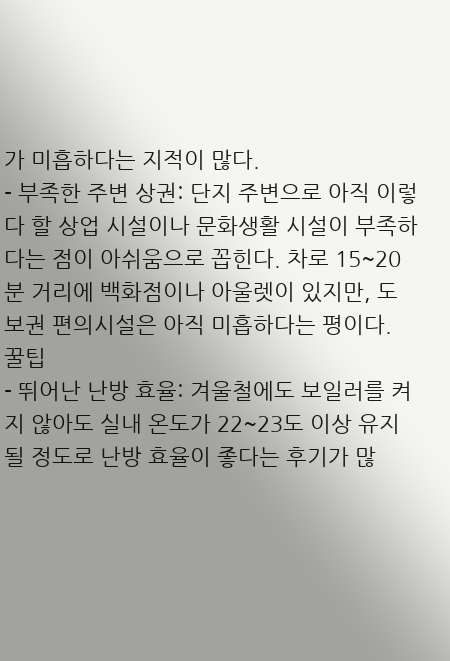가 미흡하다는 지적이 많다.
- 부족한 주변 상권: 단지 주변으로 아직 이렇다 할 상업 시설이나 문화생활 시설이 부족하다는 점이 아쉬움으로 꼽힌다. 차로 15~20분 거리에 백화점이나 아울렛이 있지만, 도보권 편의시설은 아직 미흡하다는 평이다.
꿀팁
- 뛰어난 난방 효율: 겨울철에도 보일러를 켜지 않아도 실내 온도가 22~23도 이상 유지될 정도로 난방 효율이 좋다는 후기가 많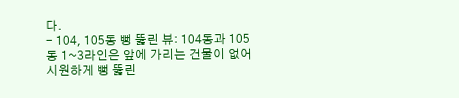다.
- 104, 105동 뻥 뚫린 뷰: 104동과 105동 1~3라인은 앞에 가리는 건물이 없어 시원하게 뻥 뚫린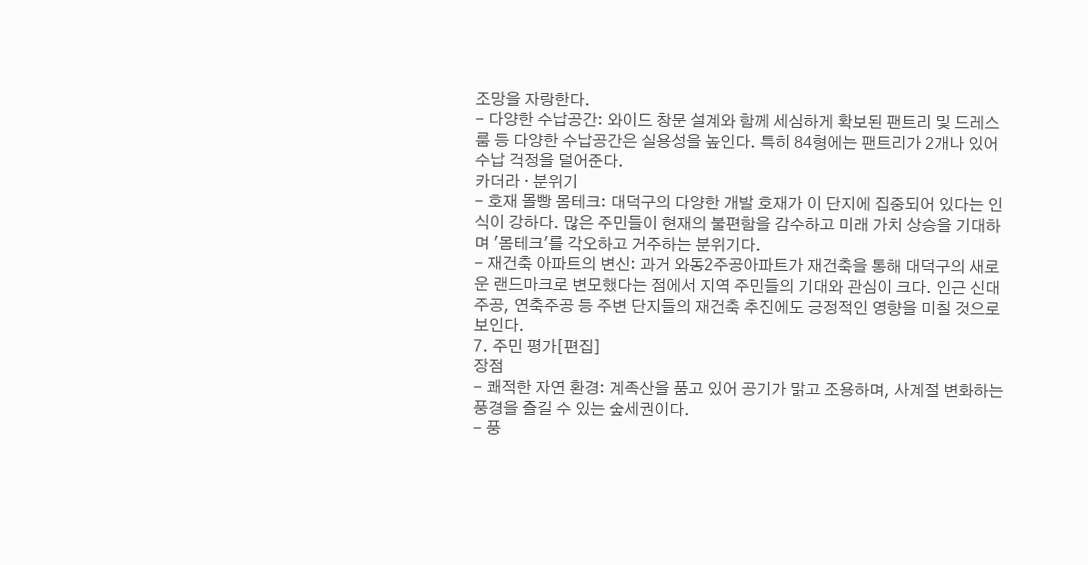조망을 자랑한다.
- 다양한 수납공간: 와이드 창문 설계와 함께 세심하게 확보된 팬트리 및 드레스룸 등 다양한 수납공간은 실용성을 높인다. 특히 84형에는 팬트리가 2개나 있어 수납 걱정을 덜어준다.
카더라 · 분위기
- 호재 몰빵 몸테크: 대덕구의 다양한 개발 호재가 이 단지에 집중되어 있다는 인식이 강하다. 많은 주민들이 현재의 불편함을 감수하고 미래 가치 상승을 기대하며 '몸테크'를 각오하고 거주하는 분위기다.
- 재건축 아파트의 변신: 과거 와동2주공아파트가 재건축을 통해 대덕구의 새로운 랜드마크로 변모했다는 점에서 지역 주민들의 기대와 관심이 크다. 인근 신대주공, 연축주공 등 주변 단지들의 재건축 추진에도 긍정적인 영향을 미칠 것으로 보인다.
7. 주민 평가[편집]
장점
- 쾌적한 자연 환경: 계족산을 품고 있어 공기가 맑고 조용하며, 사계절 변화하는 풍경을 즐길 수 있는 숲세권이다.
- 풍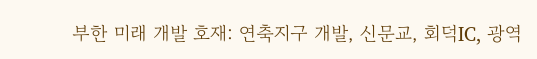부한 미래 개발 호재: 연축지구 개발, 신문교, 회덕IC, 광역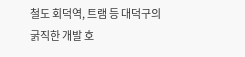철도 회덕역, 트램 등 대덕구의 굵직한 개발 호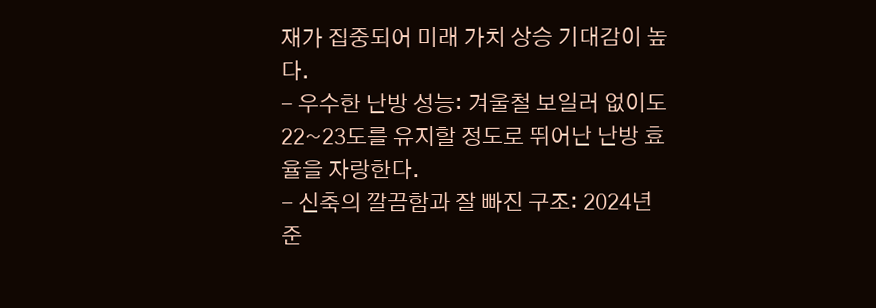재가 집중되어 미래 가치 상승 기대감이 높다.
- 우수한 난방 성능: 겨울철 보일러 없이도 22~23도를 유지할 정도로 뛰어난 난방 효율을 자랑한다.
- 신축의 깔끔함과 잘 빠진 구조: 2024년 준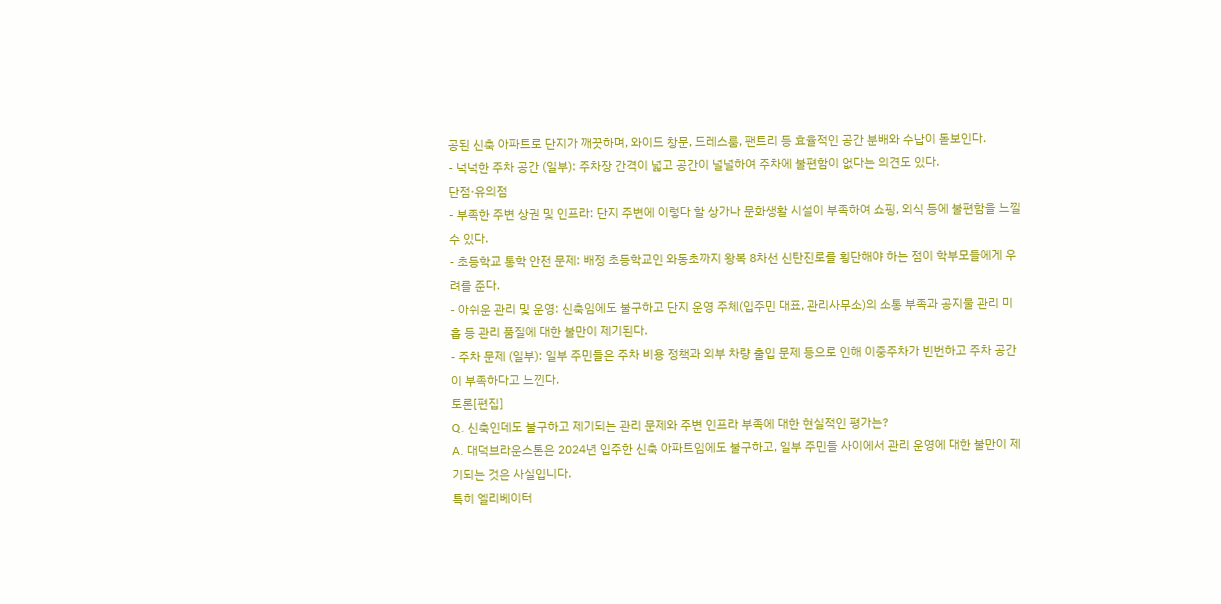공된 신축 아파트로 단지가 깨끗하며, 와이드 창문, 드레스룸, 팬트리 등 효율적인 공간 분배와 수납이 돋보인다.
- 넉넉한 주차 공간 (일부): 주차장 간격이 넓고 공간이 널널하여 주차에 불편함이 없다는 의견도 있다.
단점·유의점
- 부족한 주변 상권 및 인프라: 단지 주변에 이렇다 할 상가나 문화생활 시설이 부족하여 쇼핑, 외식 등에 불편함을 느낄 수 있다.
- 초등학교 통학 안전 문제: 배정 초등학교인 와동초까지 왕복 8차선 신탄진로를 횡단해야 하는 점이 학부모들에게 우려를 준다.
- 아쉬운 관리 및 운영: 신축임에도 불구하고 단지 운영 주체(입주민 대표, 관리사무소)의 소통 부족과 공지물 관리 미흡 등 관리 품질에 대한 불만이 제기된다.
- 주차 문제 (일부): 일부 주민들은 주차 비용 정책과 외부 차량 출입 문제 등으로 인해 이중주차가 빈번하고 주차 공간이 부족하다고 느낀다.
토론[편집]
Q. 신축인데도 불구하고 제기되는 관리 문제와 주변 인프라 부족에 대한 현실적인 평가는?
A. 대덕브라운스톤은 2024년 입주한 신축 아파트임에도 불구하고, 일부 주민들 사이에서 관리 운영에 대한 불만이 제기되는 것은 사실입니다.
특히 엘리베이터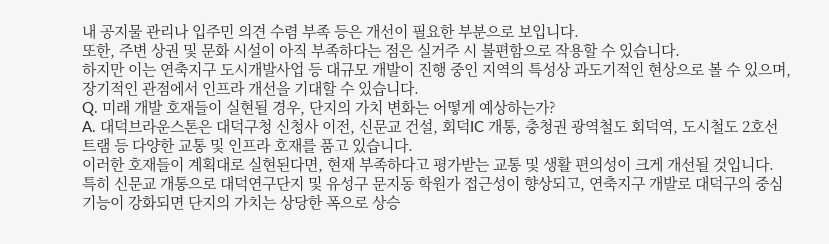내 공지물 관리나 입주민 의견 수렴 부족 등은 개선이 필요한 부분으로 보입니다.
또한, 주변 상권 및 문화 시설이 아직 부족하다는 점은 실거주 시 불편함으로 작용할 수 있습니다.
하지만 이는 연축지구 도시개발사업 등 대규모 개발이 진행 중인 지역의 특성상 과도기적인 현상으로 볼 수 있으며, 장기적인 관점에서 인프라 개선을 기대할 수 있습니다.
Q. 미래 개발 호재들이 실현될 경우, 단지의 가치 변화는 어떻게 예상하는가?
A. 대덕브라운스톤은 대덕구청 신청사 이전, 신문교 건설, 회덕IC 개통, 충청권 광역철도 회덕역, 도시철도 2호선 트램 등 다양한 교통 및 인프라 호재를 품고 있습니다.
이러한 호재들이 계획대로 실현된다면, 현재 부족하다고 평가받는 교통 및 생활 편의성이 크게 개선될 것입니다.
특히 신문교 개통으로 대덕연구단지 및 유성구 문지동 학원가 접근성이 향상되고, 연축지구 개발로 대덕구의 중심 기능이 강화되면 단지의 가치는 상당한 폭으로 상승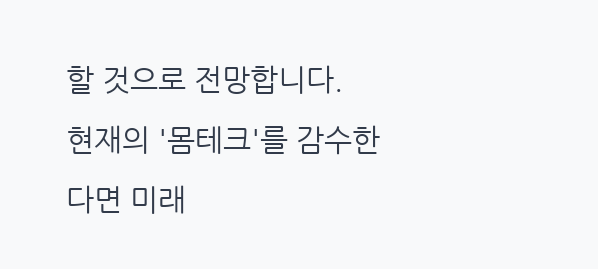할 것으로 전망합니다.
현재의 '몸테크'를 감수한다면 미래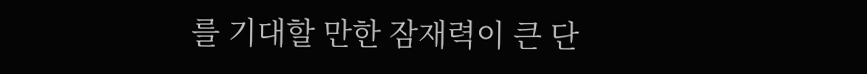를 기대할 만한 잠재력이 큰 단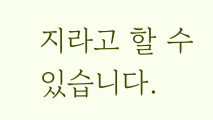지라고 할 수 있습니다.